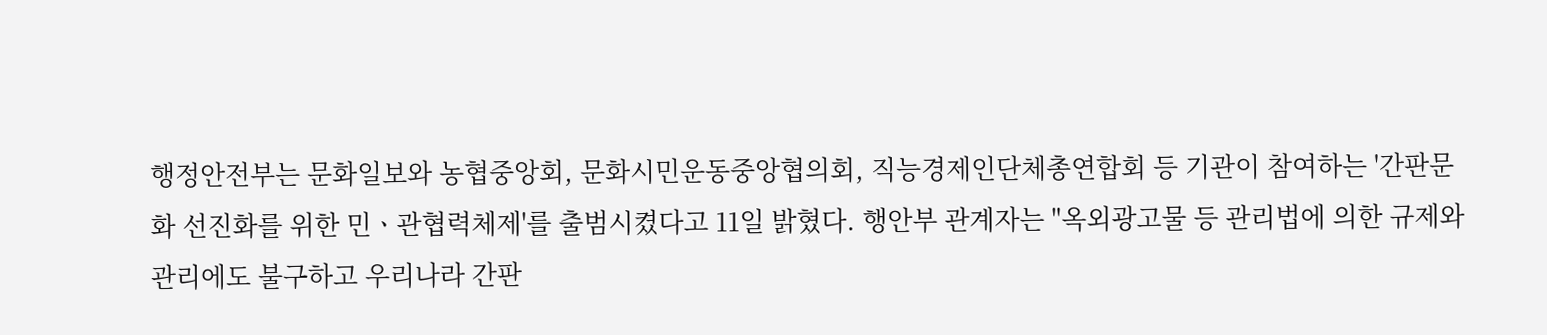행정안전부는 문화일보와 농협중앙회, 문화시민운동중앙협의회, 직능경제인단체총연합회 등 기관이 참여하는 '간판문화 선진화를 위한 민ㆍ관협력체제'를 출범시켰다고 11일 밝혔다. 행안부 관계자는 "옥외광고물 등 관리법에 의한 규제와 관리에도 불구하고 우리나라 간판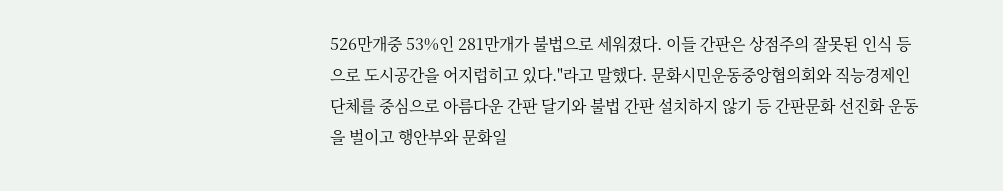526만개중 53%인 281만개가 불법으로 세워졌다. 이들 간판은 상점주의 잘못된 인식 등으로 도시공간을 어지럽히고 있다."라고 말했다. 문화시민운동중앙협의회와 직능경제인단체를 중심으로 아름다운 간판 달기와 불법 간판 설치하지 않기 등 간판문화 선진화 운동을 벌이고 행안부와 문화일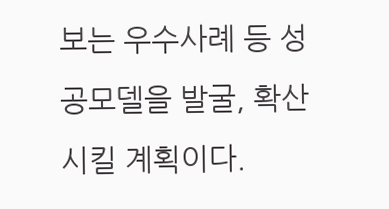보는 우수사례 등 성공모델을 발굴, 확산시킬 계획이다.